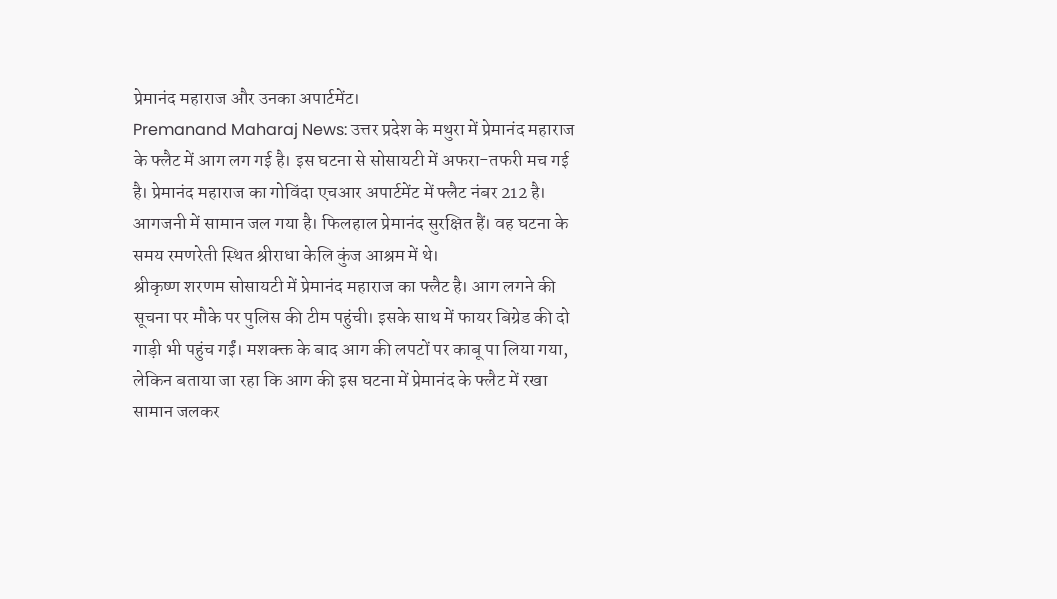प्रेमानंद महाराज और उनका अपार्टमेंट।
Premanand Maharaj News: उत्तर प्रदेश के मथुरा में प्रेमानंद महाराज के फ्लैट में आग लग गई है। इस घटना से सोसायटी में अफरा-तफरी मच गई है। प्रेमानंद महाराज का गोविंदा एचआर अपार्टमेंट में फ्लैट नंबर 212 है। आगजनी में सामान जल गया है। फिलहाल प्रेमानंद सुरक्षित हैं। वह घटना के समय रमणरेती स्थित श्रीराधा केलि कुंज आश्रम में थे।
श्रीकृष्ण शरणम सोसायटी में प्रेमानंद महाराज का फ्लैट है। आग लगने की सूचना पर मौके पर पुलिस की टीम पहुंची। इसके साथ में फायर बिग्रेड की दो गाड़ी भी पहुंच गईं। मशक्क्त के बाद आग की लपटों पर काबू पा लिया गया, लेकिन बताया जा रहा कि आग की इस घटना में प्रेमानंद के फ्लैट में रखा सामान जलकर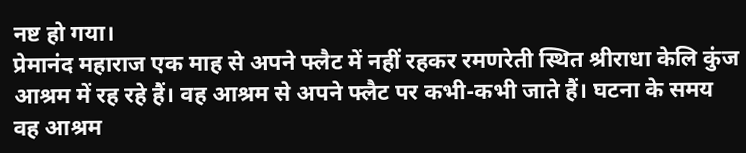नष्ट हो गया।
प्रेमानंद महाराज एक माह से अपने फ्लैट में नहीं रहकर रमणरेती स्थित श्रीराधा केलि कुंज आश्रम में रह रहे हैं। वह आश्रम से अपने फ्लैट पर कभी-कभी जाते हैं। घटना के समय वह आश्रम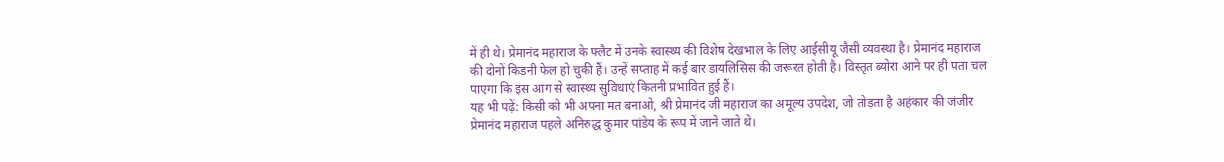में ही थे। प्रेमानंद महाराज के फ्लैट में उनके स्वास्थ्य की विशेष देखभाल के लिए आईसीयू जैसी व्यवस्था है। प्रेमानंद महाराज की दोनों किडनी फेल हो चुकी हैं। उन्हें सप्ताह में कई बार डायलिसिस की जरूरत होती है। विस्तृत ब्योरा आने पर ही पता चल पाएगा कि इस आग से स्वास्थ्य सुविधाएं कितनी प्रभावित हुई हैं।
यह भी पढ़ें: किसी को भी अपना मत बनाओ, श्री प्रेमानंद जी महाराज का अमूल्य उपदेश, जो तोड़ता है अहंकार की जंजीर
प्रेमानंद महाराज पहले अनिरुद्ध कुमार पांडेय के रूप में जाने जाते थे।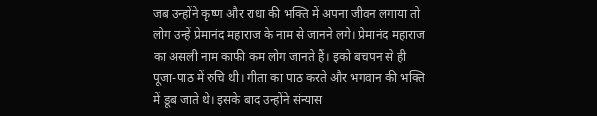जब उन्होंने कृष्ण और राधा की भक्ति में अपना जीवन लगाया तो लोग उन्हें प्रेमानंद महाराज के नाम से जानने लगे। प्रेमानंद महाराज का असली नाम काफी कम लोग जानते हैं। इको बचपन से ही पूजा-पाठ में रुचि थी। गीता का पाठ करते और भगवान की भक्ति में डूब जाते थे। इसके बाद उन्होंने संन्यास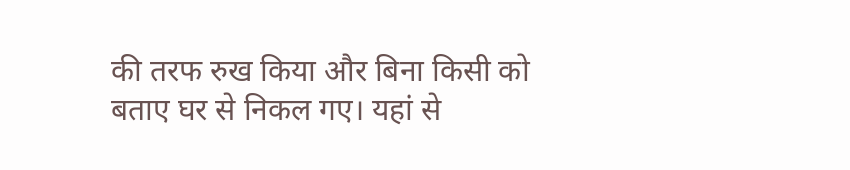की तरफ रुख किया और बिना किसी को बताए घर से निकल गए। यहां से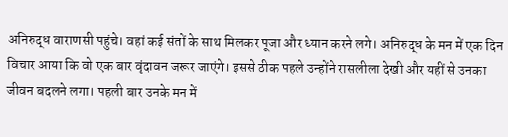अनिरुद्ध वाराणसी पहुंचे। वहां कई संतों के साथ मिलकर पूजा और ध्यान करने लगे। अनिरुद्ध के मन में एक दिन विचार आया कि वो एक बार वृंदावन जरूर जाएंगे। इससे ठीक पहले उन्होंने रासलीला देखी और यहीं से उनका जीवन बदलने लगा। पहली बार उनके मन में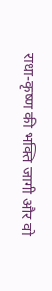राधा-कृष्ण की भक्ति जागी और वो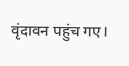वृंदावन पहुंच गए।